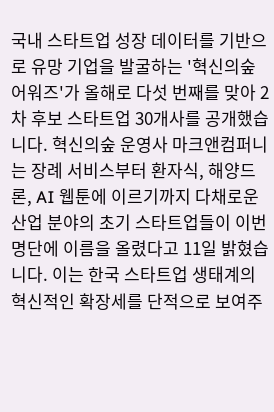국내 스타트업 성장 데이터를 기반으로 유망 기업을 발굴하는 '혁신의숲 어워즈'가 올해로 다섯 번째를 맞아 2차 후보 스타트업 30개사를 공개했습니다. 혁신의숲 운영사 마크앤컴퍼니는 장례 서비스부터 환자식, 해양드론, AI 웹툰에 이르기까지 다채로운 산업 분야의 초기 스타트업들이 이번 명단에 이름을 올렸다고 11일 밝혔습니다. 이는 한국 스타트업 생태계의 혁신적인 확장세를 단적으로 보여주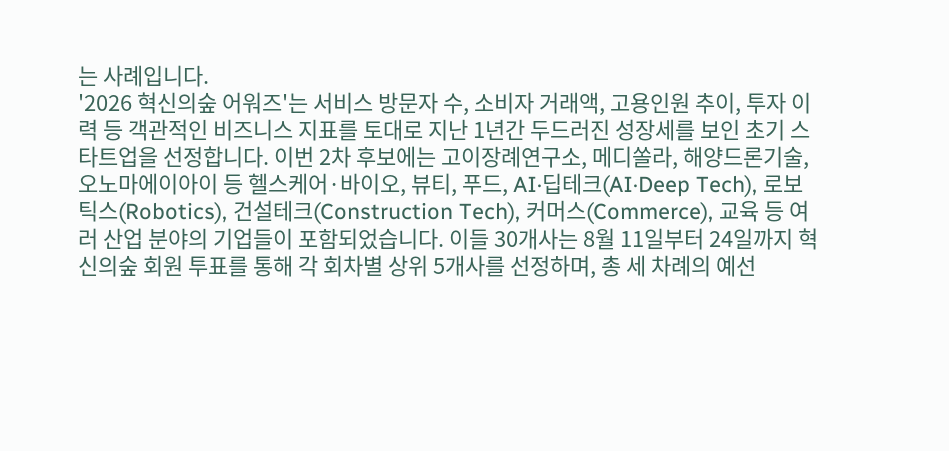는 사례입니다.
'2026 혁신의숲 어워즈'는 서비스 방문자 수, 소비자 거래액, 고용인원 추이, 투자 이력 등 객관적인 비즈니스 지표를 토대로 지난 1년간 두드러진 성장세를 보인 초기 스타트업을 선정합니다. 이번 2차 후보에는 고이장례연구소, 메디쏠라, 해양드론기술, 오노마에이아이 등 헬스케어·바이오, 뷰티, 푸드, AI·딥테크(AI·Deep Tech), 로보틱스(Robotics), 건설테크(Construction Tech), 커머스(Commerce), 교육 등 여러 산업 분야의 기업들이 포함되었습니다. 이들 30개사는 8월 11일부터 24일까지 혁신의숲 회원 투표를 통해 각 회차별 상위 5개사를 선정하며, 총 세 차례의 예선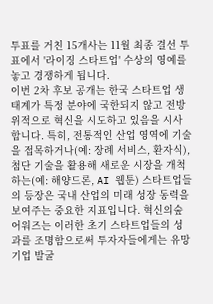투표를 거친 15개사는 11월 최종 결선 투표에서 '라이징 스타트업' 수상의 영예를 놓고 경쟁하게 됩니다.
이번 2차 후보 공개는 한국 스타트업 생태계가 특정 분야에 국한되지 않고 전방위적으로 혁신을 시도하고 있음을 시사합니다. 특히, 전통적인 산업 영역에 기술을 접목하거나(예: 장례 서비스, 환자식), 첨단 기술을 활용해 새로운 시장을 개척하는(예: 해양드론, AI 웹툰) 스타트업들의 등장은 국내 산업의 미래 성장 동력을 보여주는 중요한 지표입니다. 혁신의숲 어워즈는 이러한 초기 스타트업들의 성과를 조명함으로써 투자자들에게는 유망 기업 발굴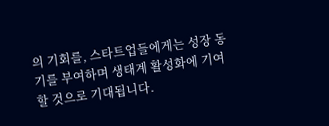의 기회를, 스타트업들에게는 성장 동기를 부여하며 생태계 활성화에 기여할 것으로 기대됩니다.